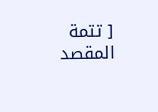[ تتمة المقصد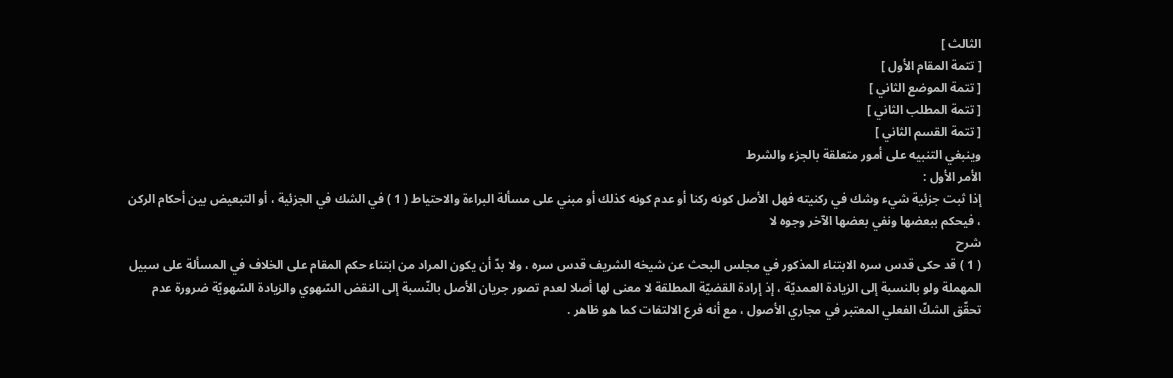الثالث ]
[ تتمة المقام الأول ]
[ تتمة الموضع الثاني ]
[ تتمة المطلب الثاني ]
[ تتمة القسم الثاني ]
وينبغي التنبيه على أمور متعلقة بالجزء والشرط
الأمر الأول :
إذا ثبت جزئية شيء وشك في ركنيته فهل الأصل كونه ركنا أو عدم كونه كذلك أو مبني على مسألة البراءة والاحتياط ( 1 ) في الشك في الجزئية ، أو التبعيض بين أحكام الركن ، فيحكم ببعضها ونفي بعضها الآخر وجوه لا
شرح
( 1 ) قد حكى قدس سره الابتناء المذكور في مجلس البحث عن شيخه الشريف قدس سره ، ولا بدّ أن يكون المراد من ابتناء حكم المقام على الخلاف في المسألة على سبيل المهملة ولو بالنسبة إلى الزيادة العمديّة ، إذ إرادة القضيّة المطلقة لا معنى لها أصلا لعدم تصور جريان الأصل بالنّسبة إلى النقض السّهوي والزيادة السّهويّة ضرورة عدم تحقّق الشكّ الفعلي المعتبر في مجاري الأصول ، مع أنه فرع الالتفات كما هو ظاهر .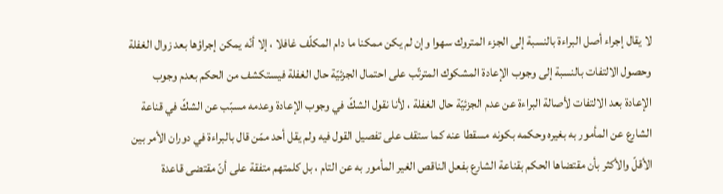لا يقال إجراء أصل البراءة بالنسبة إلى الجزء المتروك سهوا وإن لم يكن ممكنا ما دام المكلّف غافلا ، إلا أنّه يمكن إجراؤها بعد زوال الغفلة وحصول الالتفات بالنسبة إلى وجوب الإعادة المشكوك المترتّب على احتمال الجزئيّة حال الغفلة فيستكشف من الحكم بعدم وجوب الإعادة بعد الالتفات لأصالة البراءة عن عدم الجزئيّة حال الغفلة ، لأنا نقول الشكّ في وجوب الإعادة وعدمه مسبّب عن الشكّ في قناعة الشارع عن المأمور به بغيره وحكمه بكونه مسقطا عنه كما ستقف على تفصيل القول فيه ولم يقل أحد ممّن قال بالبراءة في دوران الأمر بين الأقلّ والأكثر بأن مقتضاها الحكم بقناعة الشارع بفعل الناقص الغير المأمور به عن التام ، بل كلمتهم متفقة على أنّ مقتضى قاعدة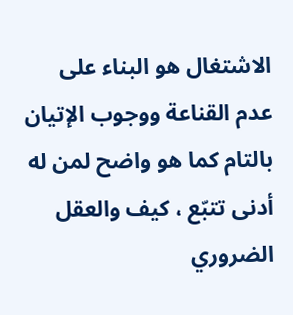الاشتغال هو البناء على عدم القناعة ووجوب الإتيان بالتام كما هو واضح لمن له أدنى تتبّع ، كيف والعقل الضروري